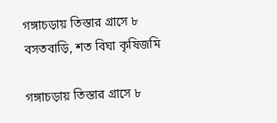গঙ্গাচড়ায় তিস্তার গ্রাসে ৮ বসতবাড়ি, শত বিঘা কৃষিজমি

গঙ্গাচড়ায় তিস্তার গ্রাসে ৮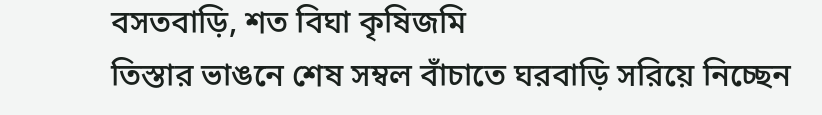বসতবাড়ি, শত বিঘা কৃষিজমি
তিস্তার ভাঙনে শেষ সম্বল বাঁচাতে ঘরবাড়ি সরিয়ে নিচ্ছেন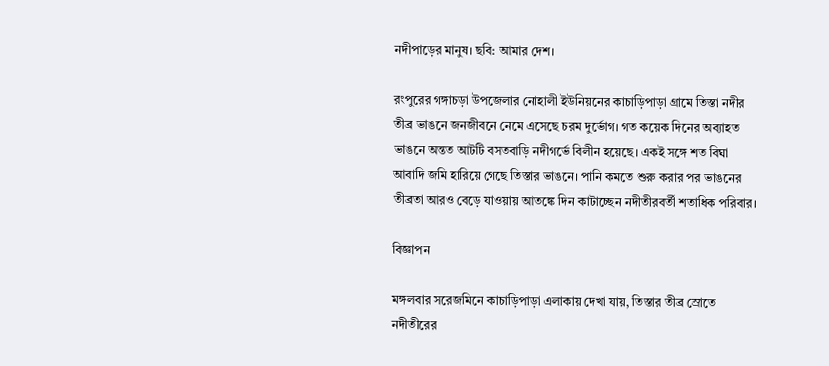নদীপাড়ের মানুষ। ছবি: আমার দেশ।

রংপুরের গঙ্গাচড়া উপজেলার নোহালী ইউনিয়নের কাচাড়িপাড়া গ্রামে তিস্তা নদীর তীব্র ভাঙনে জনজীবনে নেমে এসেছে চরম দুর্ভোগ। গত কয়েক দিনের অব্যাহত ভাঙনে অন্তত আটটি বসতবাড়ি নদীগর্ভে বিলীন হয়েছে। একই সঙ্গে শত বিঘা আবাদি জমি হারিয়ে গেছে তিস্তার ভাঙনে। পানি কমতে শুরু করার পর ভাঙনের তীব্রতা আরও বেড়ে যাওয়ায় আতঙ্কে দিন কাটাচ্ছেন নদীতীরবর্তী শতাধিক পরিবার।

বিজ্ঞাপন

মঙ্গলবার সরেজমিনে কাচাড়িপাড়া এলাকায় দেখা যায়, তিস্তার তীব্র স্রোতে নদীতীরের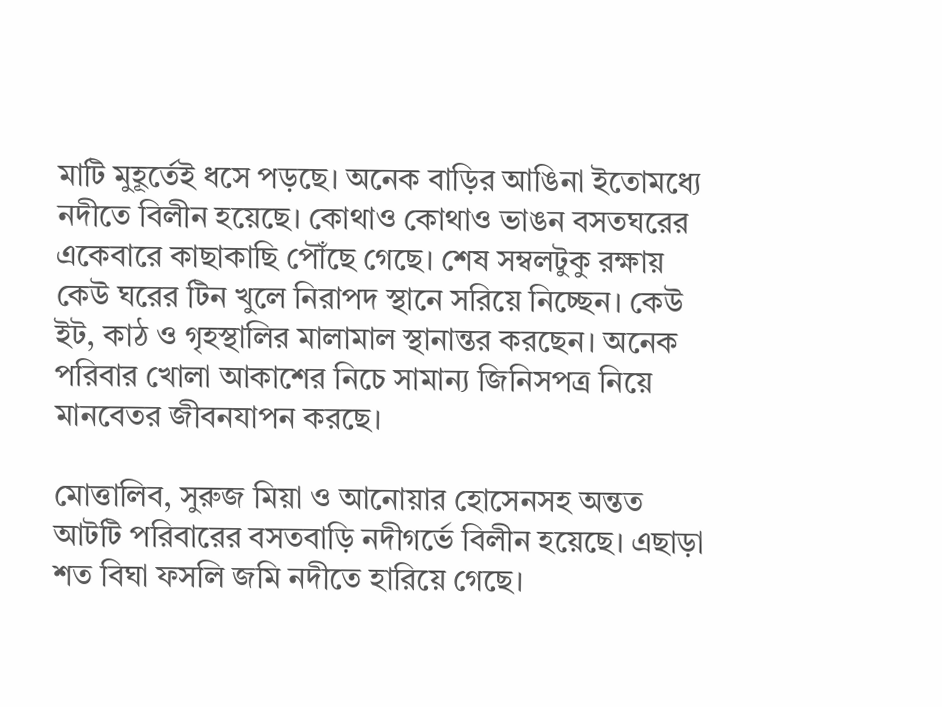মাটি মুহূর্তেই ধসে পড়ছে। অনেক বাড়ির আঙিনা ইতোমধ্যে নদীতে বিলীন হয়েছে। কোথাও কোথাও ভাঙন বসতঘরের একেবারে কাছাকাছি পৌঁছে গেছে। শেষ সম্বলটুকু রক্ষায় কেউ ঘরের টিন খুলে নিরাপদ স্থানে সরিয়ে নিচ্ছেন। কেউ ইট, কাঠ ও গৃহস্থালির মালামাল স্থানান্তর করছেন। অনেক পরিবার খোলা আকাশের নিচে সামান্য জিনিসপত্র নিয়ে মানবেতর জীবনযাপন করছে।

মোত্তালিব, সুরুজ মিয়া ও আনোয়ার হোসেনসহ অন্তত আটটি পরিবারের বসতবাড়ি নদীগর্ভে বিলীন হয়েছে। এছাড়া শত বিঘা ফসলি জমি নদীতে হারিয়ে গেছে।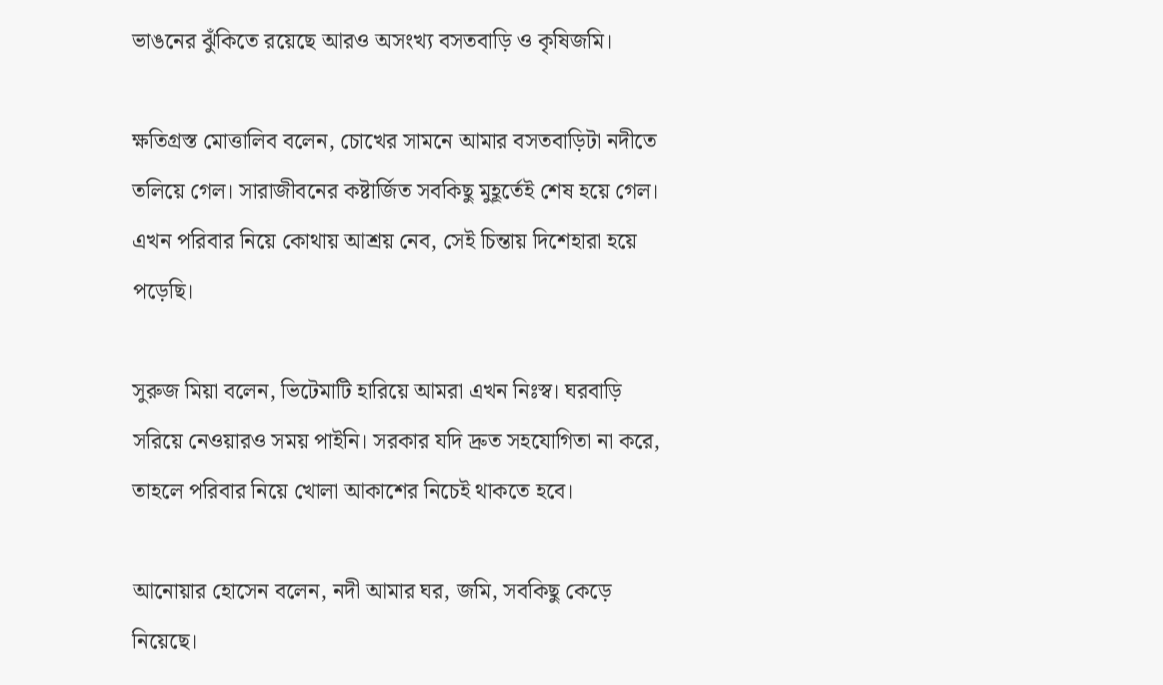ভাঙনের ঝুঁকিতে রয়েছে আরও অসংখ্য বসতবাড়ি ও কৃষিজমি।

ক্ষতিগ্রস্ত মোত্তালিব বলেন, চোখের সামনে আমার বসতবাড়িটা নদীতে তলিয়ে গেল। সারাজীবনের কষ্টার্জিত সবকিছু মুহূর্তেই শেষ হয়ে গেল। এখন পরিবার নিয়ে কোথায় আশ্রয় নেব, সেই চিন্তায় দিশেহারা হয়ে পড়েছি।

সুরুজ মিয়া বলেন, ভিটেমাটি হারিয়ে আমরা এখন নিঃস্ব। ঘরবাড়ি সরিয়ে নেওয়ারও সময় পাইনি। সরকার যদি দ্রুত সহযোগিতা না করে, তাহলে পরিবার নিয়ে খোলা আকাশের নিচেই থাকতে হবে।

আনোয়ার হোসেন বলেন, নদী আমার ঘর, জমি, সবকিছু কেড়ে নিয়েছে।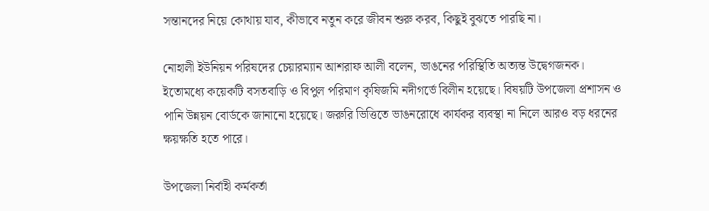সন্তানদের নিয়ে কোথায় যাব, কীভাবে নতুন করে জীবন শুরু করব, কিছুই বুঝতে পারছি না।

নোহালী ইউনিয়ন পরিষদের চেয়ারম্যান আশরাফ আলী বলেন, ভাঙনের পরিস্থিতি অত্যন্ত উদ্বেগজনক। ইতোমধ্যে কয়েকটি বসতবাড়ি ও বিপুল পরিমাণ কৃষিজমি নদীগর্ভে বিলীন হয়েছে। বিষয়টি উপজেলা প্রশাসন ও পানি উন্নয়ন বোর্ডকে জানানো হয়েছে। জরুরি ভিত্তিতে ভাঙনরোধে কার্যকর ব্যবস্থা না নিলে আরও বড় ধরনের ক্ষয়ক্ষতি হতে পারে।

উপজেলা নির্বাহী কর্মকর্তা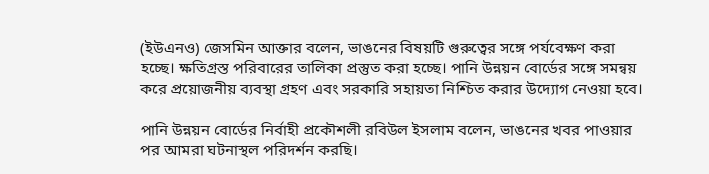(ইউএনও) জেসমিন আক্তার বলেন, ভাঙনের বিষয়টি গুরুত্বের সঙ্গে পর্যবেক্ষণ করা হচ্ছে। ক্ষতিগ্রস্ত পরিবারের তালিকা প্রস্তুত করা হচ্ছে। পানি উন্নয়ন বোর্ডের সঙ্গে সমন্বয় করে প্রয়োজনীয় ব্যবস্থা গ্রহণ এবং সরকারি সহায়তা নিশ্চিত করার উদ্যোগ নেওয়া হবে।

পানি উন্নয়ন বোর্ডের নির্বাহী প্রকৌশলী রবিউল ইসলাম বলেন, ভাঙনের খবর পাওয়ার পর আমরা ঘটনাস্থল পরিদর্শন করছি।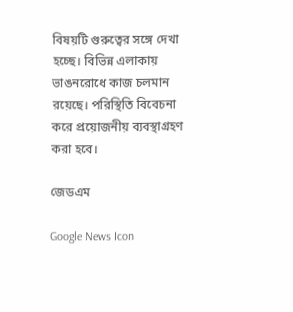বিষয়টি গুরুত্বের সঙ্গে দেখা হচ্ছে। বিভিন্ন এলাকায় ভাঙনরোধে কাজ চলমান রয়েছে। পরিস্থিতি বিবেচনা করে প্রয়োজনীয় ব্যবস্থাগ্রহণ করা হবে।

জেডএম

Google News Icon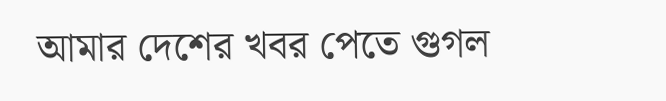আমার দেশের খবর পেতে গুগল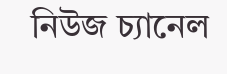নিউজ চ্যানেল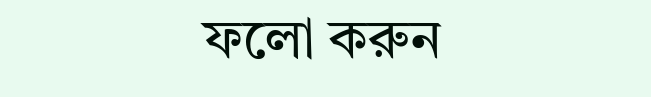ফলো করুন